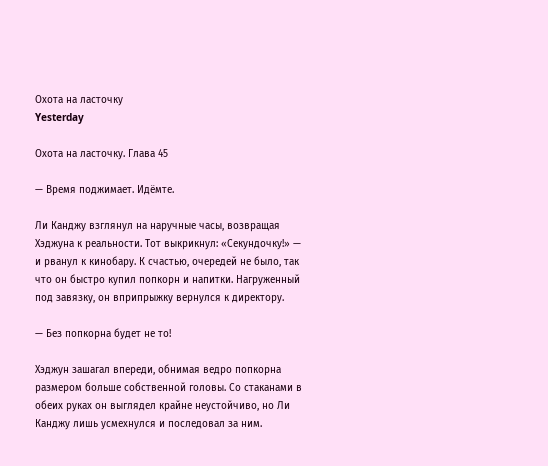Охота на ласточку
Yesterday

Охота на ласточку. Глава 45

— Время поджимает. Идёмте.

Ли Канджу взглянул на наручные часы, возвращая Хэджуна к реальности. Тот выкрикнул: «Секундочку!» — и рванул к кинобару. К счастью, очередей не было, так что он быстро купил попкорн и напитки. Нагруженный под завязку, он вприпрыжку вернулся к директору.

— Без попкорна будет не то!

Хэджун зашагал впереди, обнимая ведро попкорна размером больше собственной головы. Со стаканами в обеих руках он выглядел крайне неустойчиво, но Ли Канджу лишь усмехнулся и последовал за ним.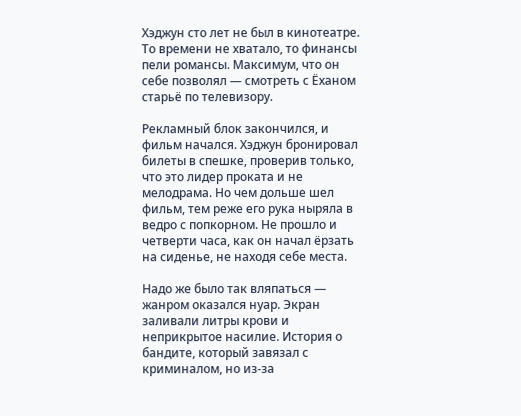Хэджун сто лет не был в кинотеатре. То времени не хватало, то финансы пели романсы. Максимум, что он себе позволял — смотреть с Ёханом старьё по телевизору.

Рекламный блок закончился, и фильм начался. Хэджун бронировал билеты в спешке, проверив только, что это лидер проката и не мелодрама. Но чем дольше шел фильм, тем реже его рука ныряла в ведро с попкорном. Не прошло и четверти часа, как он начал ёрзать на сиденье, не находя себе места.

Надо же было так вляпаться — жанром оказался нуар. Экран заливали литры крови и неприкрытое насилие. История о бандите, который завязал с криминалом, но из-за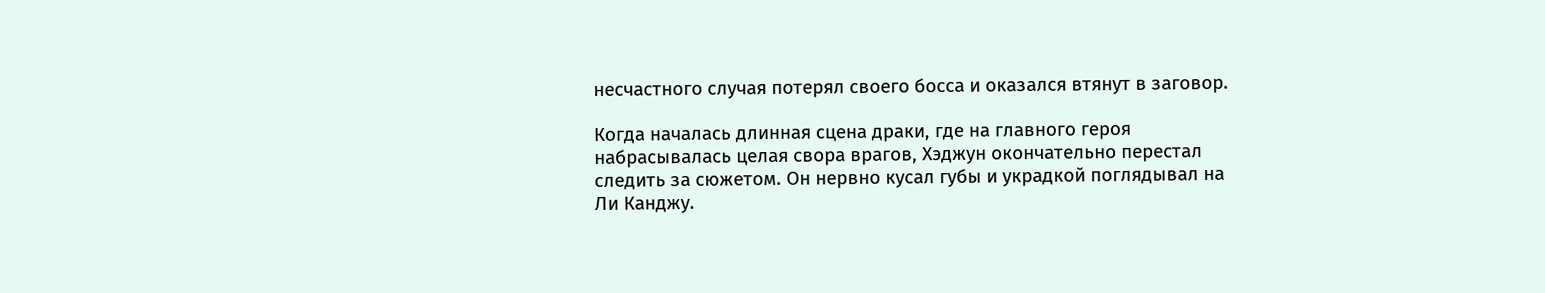несчастного случая потерял своего босса и оказался втянут в заговор.

Когда началась длинная сцена драки, где на главного героя набрасывалась целая свора врагов, Хэджун окончательно перестал следить за сюжетом. Он нервно кусал губы и украдкой поглядывал на Ли Канджу.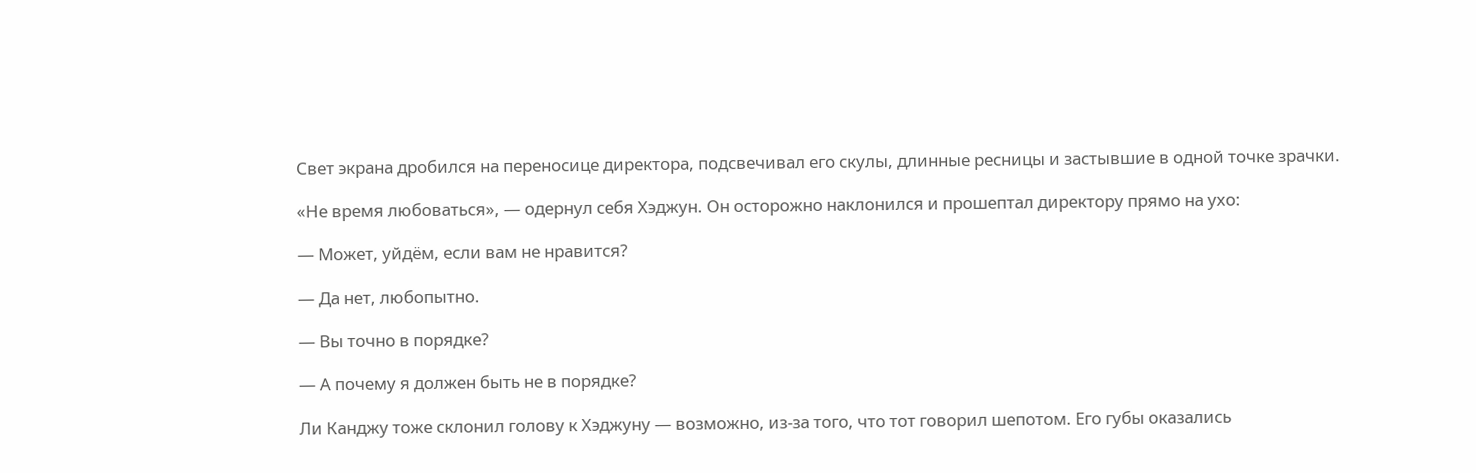Свет экрана дробился на переносице директора, подсвечивал его скулы, длинные ресницы и застывшие в одной точке зрачки.

«Не время любоваться», — одернул себя Хэджун. Он осторожно наклонился и прошептал директору прямо на ухо:

— Может, уйдём, если вам не нравится?

— Да нет, любопытно.

— Вы точно в порядке?

— А почему я должен быть не в порядке?

Ли Канджу тоже склонил голову к Хэджуну — возможно, из-за того, что тот говорил шепотом. Его губы оказались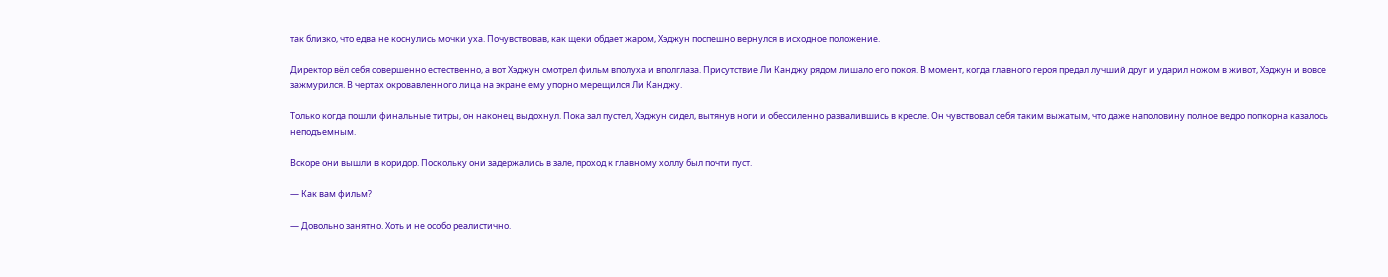так близко, что едва не коснулись мочки уха. Почувствовав, как щеки обдает жаром, Хэджун поспешно вернулся в исходное положение.

Директор вёл себя совершенно естественно, а вот Хэджун смотрел фильм вполуха и вполглаза. Присутствие Ли Канджу рядом лишало его покоя. В момент, когда главного героя предал лучший друг и ударил ножом в живот, Хэджун и вовсе зажмурился. В чертах окровавленного лица на экране ему упорно мерещился Ли Канджу.

Только когда пошли финальные титры, он наконец выдохнул. Пока зал пустел, Хэджун сидел, вытянув ноги и обессиленно развалившись в кресле. Он чувствовал себя таким выжатым, что даже наполовину полное ведро попкорна казалось неподъемным.

Вскоре они вышли в коридор. Поскольку они задержались в зале, проход к главному холлу был почти пуст.

— Как вам фильм?

— Довольно занятно. Хоть и не особо реалистично.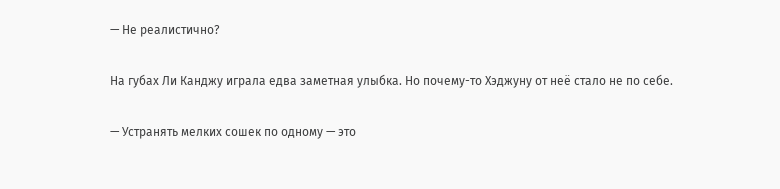— Не реалистично?

На губах Ли Канджу играла едва заметная улыбка. Но почему-то Хэджуну от неё стало не по себе.

— Устранять мелких сошек по одному — это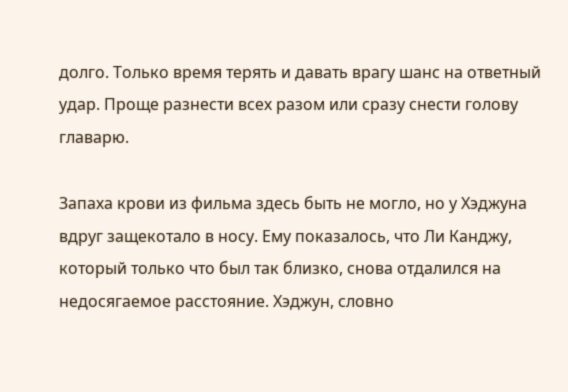долго. Только время терять и давать врагу шанс на ответный удар. Проще разнести всех разом или сразу снести голову главарю.

Запаха крови из фильма здесь быть не могло, но у Хэджуна вдруг защекотало в носу. Ему показалось, что Ли Канджу, который только что был так близко, снова отдалился на недосягаемое расстояние. Хэджун, словно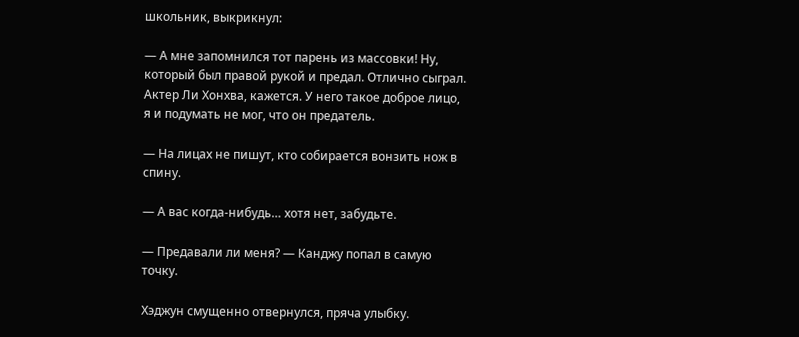школьник, выкрикнул:

— А мне запомнился тот парень из массовки! Ну, который был правой рукой и предал. Отлично сыграл. Актер Ли Хонхва, кажется. У него такое доброе лицо, я и подумать не мог, что он предатель.

— На лицах не пишут, кто собирается вонзить нож в спину.

— А вас когда-нибудь… хотя нет, забудьте.

— Предавали ли меня? — Канджу попал в самую точку.

Хэджун смущенно отвернулся, пряча улыбку.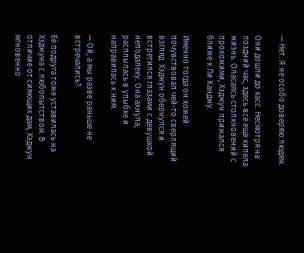— Нет. Я не особо доверяю людям.

Они дошли до касс. Несмотря на поздний час, здесь всё ещё кипела жизнь. Опасаясь столкновений с прохожими, Хэджун прижался ближе к Ли Канджу.

Именно тогда он кожей почувствовал чей-то сверлящий взгляд. Хэджун обернулся и встретился глазами с девушкой неподалеку. Она ахнула, расплылась в улыбке и направилась к ним.

— Ой, а мы разве раньше не встречались?

Её подруга тоже уставилась на Хэджуна с любопытством. В отличие от сияющих дам, Хэджун мгновенно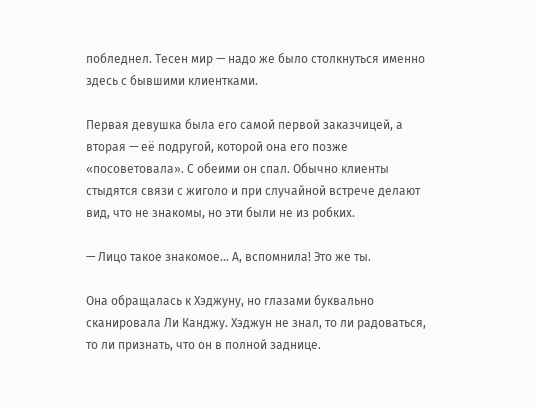побледнел. Тесен мир — надо же было столкнуться именно здесь с бывшими клиентками.

Первая девушка была его самой первой заказчицей, а вторая — её подругой, которой она его позже «посоветовала». С обеими он спал. Обычно клиенты стыдятся связи с жиголо и при случайной встрече делают вид, что не знакомы, но эти были не из робких.

— Лицо такое знакомое… А, вспомнила! Это же ты.

Она обращалась к Хэджуну, но глазами буквально сканировала Ли Канджу. Хэджун не знал, то ли радоваться, то ли признать, что он в полной заднице.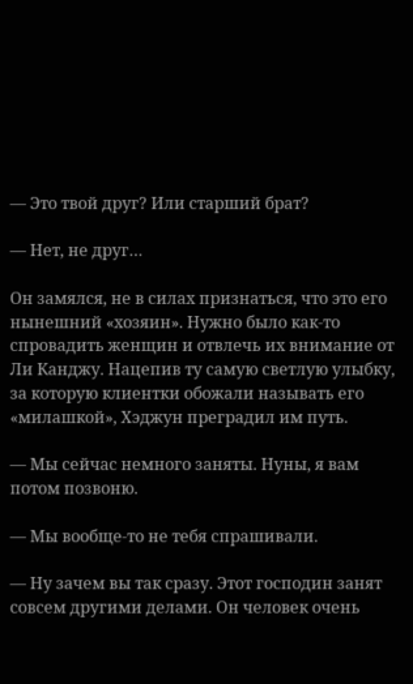— Это твой друг? Или старший брат?

— Нет, не друг…

Он замялся, не в силах признаться, что это его нынешний «хозяин». Нужно было как-то спровадить женщин и отвлечь их внимание от Ли Канджу. Нацепив ту самую светлую улыбку, за которую клиентки обожали называть его «милашкой», Хэджун преградил им путь.

— Мы сейчас немного заняты. Нуны, я вам потом позвоню.

— Мы вообще-то не тебя спрашивали.

— Ну зачем вы так сразу. Этот господин занят совсем другими делами. Он человек очень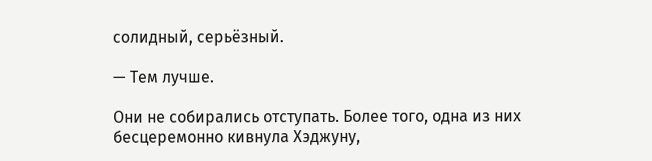солидный, серьёзный.

— Тем лучше.

Они не собирались отступать. Более того, одна из них бесцеремонно кивнула Хэджуну,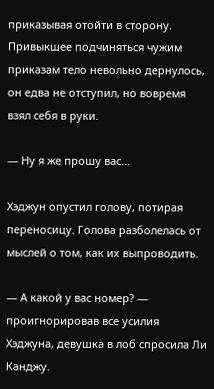приказывая отойти в сторону. Привыкшее подчиняться чужим приказам тело невольно дернулось, он едва не отступил, но вовремя взял себя в руки.

— Ну я же прошу вас…

Хэджун опустил голову, потирая переносицу. Голова разболелась от мыслей о том, как их выпроводить.

— А какой у вас номер? — проигнорировав все усилия Хэджуна, девушка в лоб спросила Ли Канджу.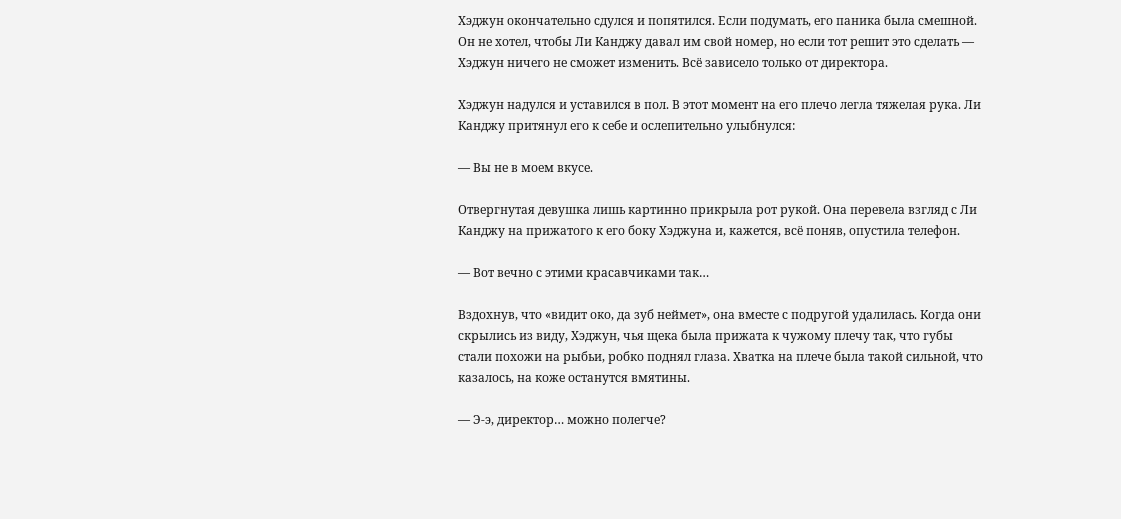Хэджун окончательно сдулся и попятился. Если подумать, его паника была смешной. Он не хотел, чтобы Ли Канджу давал им свой номер, но если тот решит это сделать — Хэджун ничего не сможет изменить. Всё зависело только от директора.

Хэджун надулся и уставился в пол. В этот момент на его плечо легла тяжелая рука. Ли Канджу притянул его к себе и ослепительно улыбнулся:

— Вы не в моем вкусе.

Отвергнутая девушка лишь картинно прикрыла рот рукой. Она перевела взгляд с Ли Канджу на прижатого к его боку Хэджуна и, кажется, всё поняв, опустила телефон.

— Вот вечно с этими красавчиками так…

Вздохнув, что «видит око, да зуб неймет», она вместе с подругой удалилась. Когда они скрылись из виду, Хэджун, чья щека была прижата к чужому плечу так, что губы стали похожи на рыбьи, робко поднял глаза. Хватка на плече была такой сильной, что казалось, на коже останутся вмятины.

— Э-э, директор… можно полегче?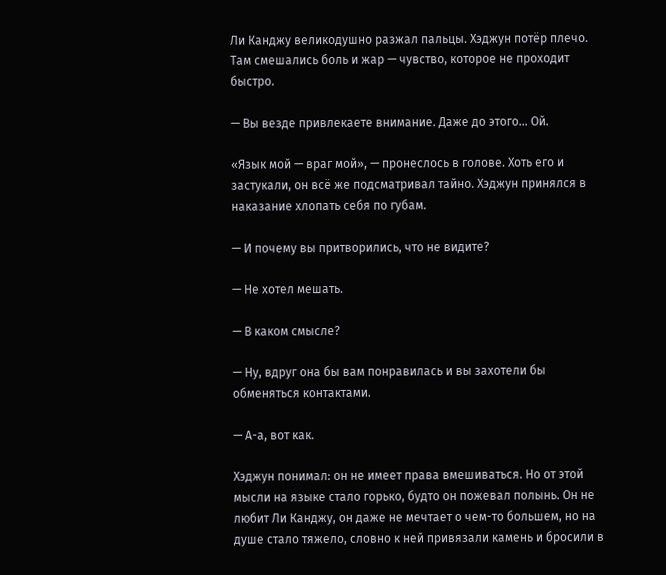Ли Канджу великодушно разжал пальцы. Хэджун потёр плечо. Там смешались боль и жар — чувство, которое не проходит быстро.

— Вы везде привлекаете внимание. Даже до этого… Ой.

«Язык мой — враг мой», — пронеслось в голове. Хоть его и застукали, он всё же подсматривал тайно. Хэджун принялся в наказание хлопать себя по губам.

— И почему вы притворились, что не видите?

— Не хотел мешать.

— В каком смысле?

— Ну, вдруг она бы вам понравилась и вы захотели бы обменяться контактами.

— А-а, вот как.

Хэджун понимал: он не имеет права вмешиваться. Но от этой мысли на языке стало горько, будто он пожевал полынь. Он не любит Ли Канджу, он даже не мечтает о чем-то большем, но на душе стало тяжело, словно к ней привязали камень и бросили в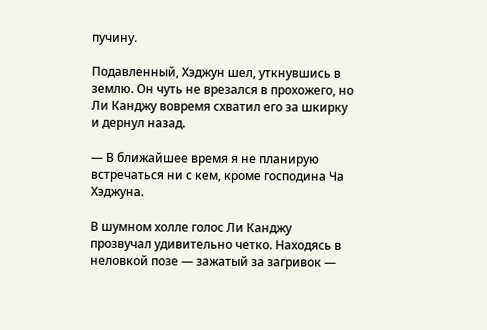пучину.

Подавленный, Хэджун шел, уткнувшись в землю. Он чуть не врезался в прохожего, но Ли Канджу вовремя схватил его за шкирку и дернул назад.

— В ближайшее время я не планирую встречаться ни с кем, кроме господина Ча Хэджуна.

В шумном холле голос Ли Канджу прозвучал удивительно четко. Находясь в неловкой позе — зажатый за загривок —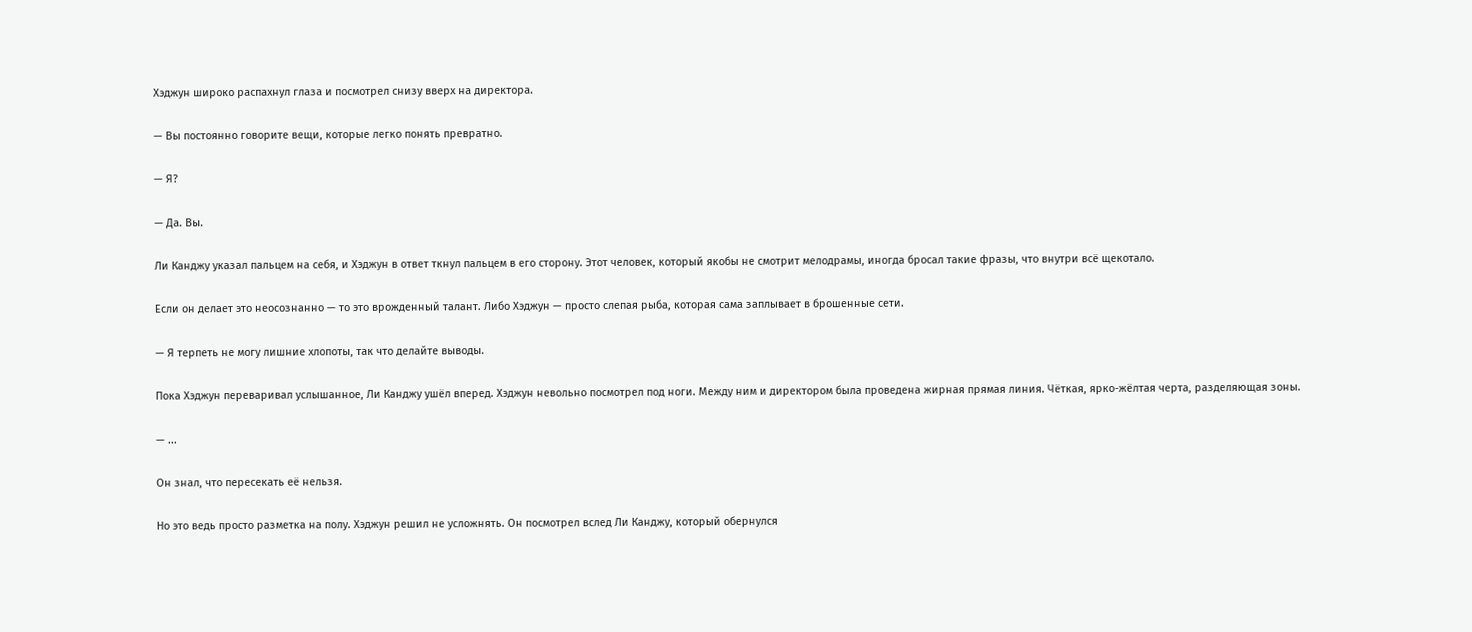Хэджун широко распахнул глаза и посмотрел снизу вверх на директора.

— Вы постоянно говорите вещи, которые легко понять превратно.

— Я?

— Да. Вы.

Ли Канджу указал пальцем на себя, и Хэджун в ответ ткнул пальцем в его сторону. Этот человек, который якобы не смотрит мелодрамы, иногда бросал такие фразы, что внутри всё щекотало.

Если он делает это неосознанно — то это врожденный талант. Либо Хэджун — просто слепая рыба, которая сама заплывает в брошенные сети.

— Я терпеть не могу лишние хлопоты, так что делайте выводы.

Пока Хэджун переваривал услышанное, Ли Канджу ушёл вперед. Хэджун невольно посмотрел под ноги. Между ним и директором была проведена жирная прямая линия. Чёткая, ярко-жёлтая черта, разделяющая зоны.

— ...

Он знал, что пересекать её нельзя.

Но это ведь просто разметка на полу. Хэджун решил не усложнять. Он посмотрел вслед Ли Канджу, который обернулся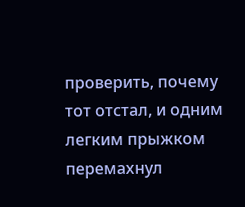проверить, почему тот отстал, и одним легким прыжком перемахнул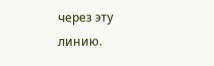через эту линию.